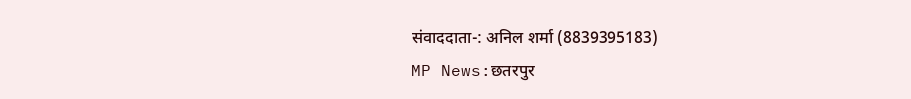संवाददाता-: अनिल शर्मा (8839395183)
MP News:छतरपुर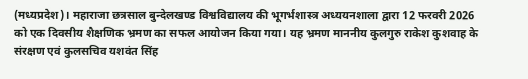(मध्यप्रदेश)। महाराजा छत्रसाल बुन्देलखण्ड विश्वविद्यालय की भूगर्भशास्त्र अध्ययनशाला द्वारा 12 फरवरी 2026 को एक दिवसीय शैक्षणिक भ्रमण का सफल आयोजन किया गया। यह भ्रमण माननीय कुलगुरु राकेश कुशवाह के संरक्षण एवं कुलसचिव यशवंत सिंह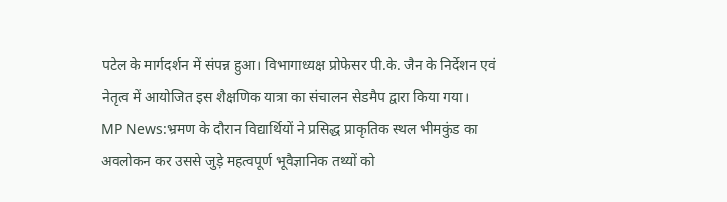पटेल के मार्गदर्शन में संपन्न हुआ। विभागाध्यक्ष प्रोफेसर पी.के. जैन के निर्देशन एवं नेतृत्व में आयोजित इस शैक्षणिक यात्रा का संचालन सेडमैप द्वारा किया गया।
MP News:भ्रमण के दौरान विद्यार्थियों ने प्रसिद्ध प्राकृतिक स्थल भीमकुंड का अवलोकन कर उससे जुड़े महत्वपूर्ण भूवैज्ञानिक तथ्यों को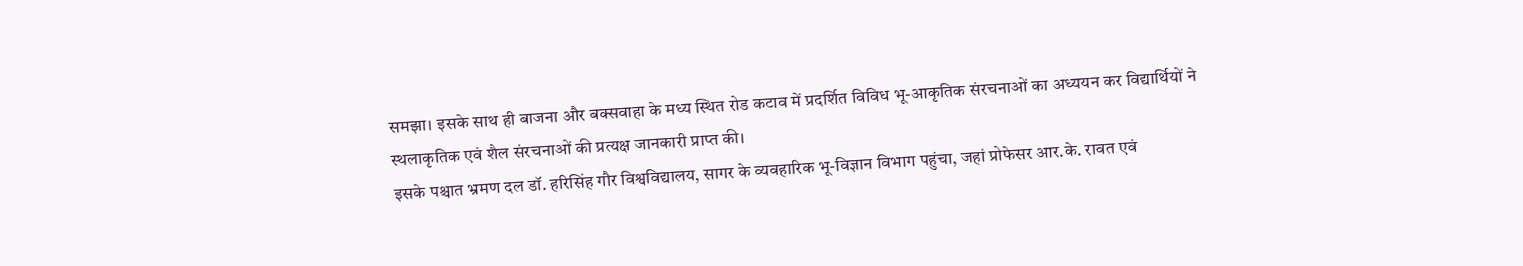समझा। इसके साथ ही बाजना और बक्सवाहा के मध्य स्थित रोड कटाव में प्रदर्शित विविध भू-आकृतिक संरचनाओं का अध्ययन कर विद्यार्थियों ने स्थलाकृतिक एवं शैल संरचनाओं की प्रत्यक्ष जानकारी प्राप्त की।
इसके पश्चात भ्रमण दल डॉ. हरिसिंह गौर विश्वविद्यालय, सागर के व्यवहारिक भू-विज्ञान विभाग पहुंचा, जहां प्रोफेसर आर.के. रावत एवं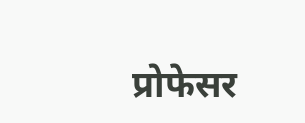प्रोफेसर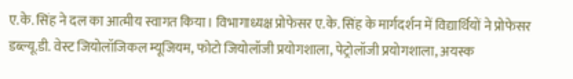ए.के. सिंह ने दल का आत्मीय स्वागत किया। विभागाध्यक्ष प्रोफेसर ए.के. सिंह के मार्गदर्शन में विद्यार्थियों ने प्रोफेसर डब्ल्यू.डी. वेस्ट जियोलॉजिकल म्यूजियम, फोटो जियोलॉजी प्रयोगशाला, पेट्रोलॉजी प्रयोगशाला, अयस्क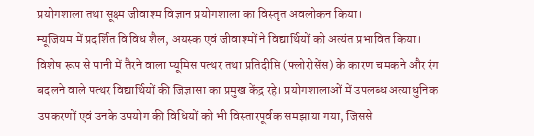प्रयोगशाला तथा सूक्ष्म जीवाश्म विज्ञान प्रयोगशाला का विस्तृत अवलोकन किया।
म्यूजियम में प्रदर्शित विविध शैल, अयस्क एवं जीवाश्मों ने विद्यार्थियों को अत्यंत प्रभावित किया। विशेष रूप से पानी में तैरने वाला प्यूमिस पत्थर तथा प्रतिदीप्ति (फ्लोरोसेंस) के कारण चमकने और रंग बदलने वाले पत्थर विद्यार्थियों की जिज्ञासा का प्रमुख केंद्र रहे। प्रयोगशालाओं में उपलब्ध अत्याधुनिक उपकरणों एवं उनके उपयोग की विधियों को भी विस्तारपूर्वक समझाया गया, जिससे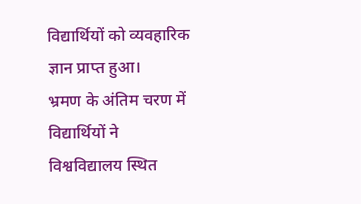विद्यार्थियों को व्यवहारिक ज्ञान प्राप्त हुआ।
भ्रमण के अंतिम चरण में विद्यार्थियों ने विश्वविद्यालय स्थित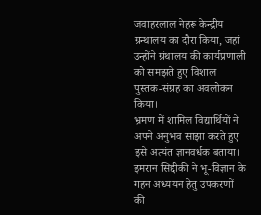जवाहरलाल नेहरू केन्द्रीय ग्रन्थालय का दौरा किया, जहां उन्होंने ग्रंथालय की कार्यप्रणाली को समझते हुए विशाल पुस्तक-संग्रह का अवलोकन किया।
भ्रमण में शामिल विद्यार्थियों ने अपने अनुभव साझा करते हुए इसे अत्यंत ज्ञानवर्धक बताया। इमरान सिद्दीकी ने भू-विज्ञान के गहन अध्ययन हेतु उपकरणों की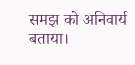समझ को अनिवार्य बताया।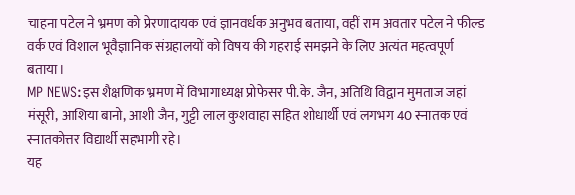चाहना पटेल ने भ्रमण को प्रेरणादायक एवं ज्ञानवर्धक अनुभव बताया, वहीं राम अवतार पटेल ने फील्ड वर्क एवं विशाल भूवैज्ञानिक संग्रहालयों को विषय की गहराई समझने के लिए अत्यंत महत्वपूर्ण बताया।
MP NEWS:इस शैक्षणिक भ्रमण में विभागाध्यक्ष प्रोफेसर पी.के. जैन, अतिथि विद्वान मुमताज जहां मंसूरी, आशिया बानो, आशी जैन, गुट्टी लाल कुशवाहा सहित शोधार्थी एवं लगभग 40 स्नातक एवं स्नातकोत्तर विद्यार्थी सहभागी रहे।
यह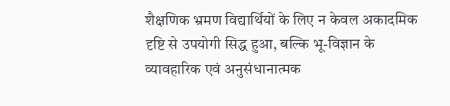शैक्षणिक भ्रमण विद्यार्थियों के लिए न केवल अकादमिक दृष्टि से उपयोगी सिद्ध हुआ, बल्कि भू-विज्ञान के व्यावहारिक एवं अनुसंधानात्मक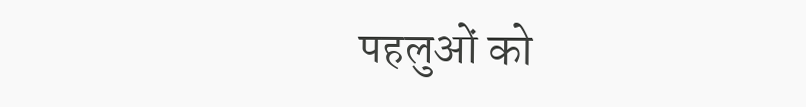पहलुओं को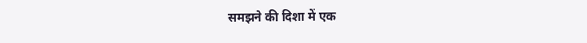समझने की दिशा में एक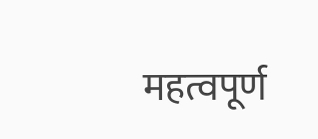महत्वपूर्ण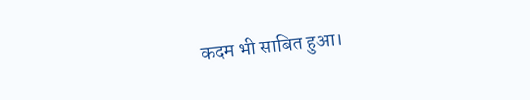कदम भी साबित हुआ।